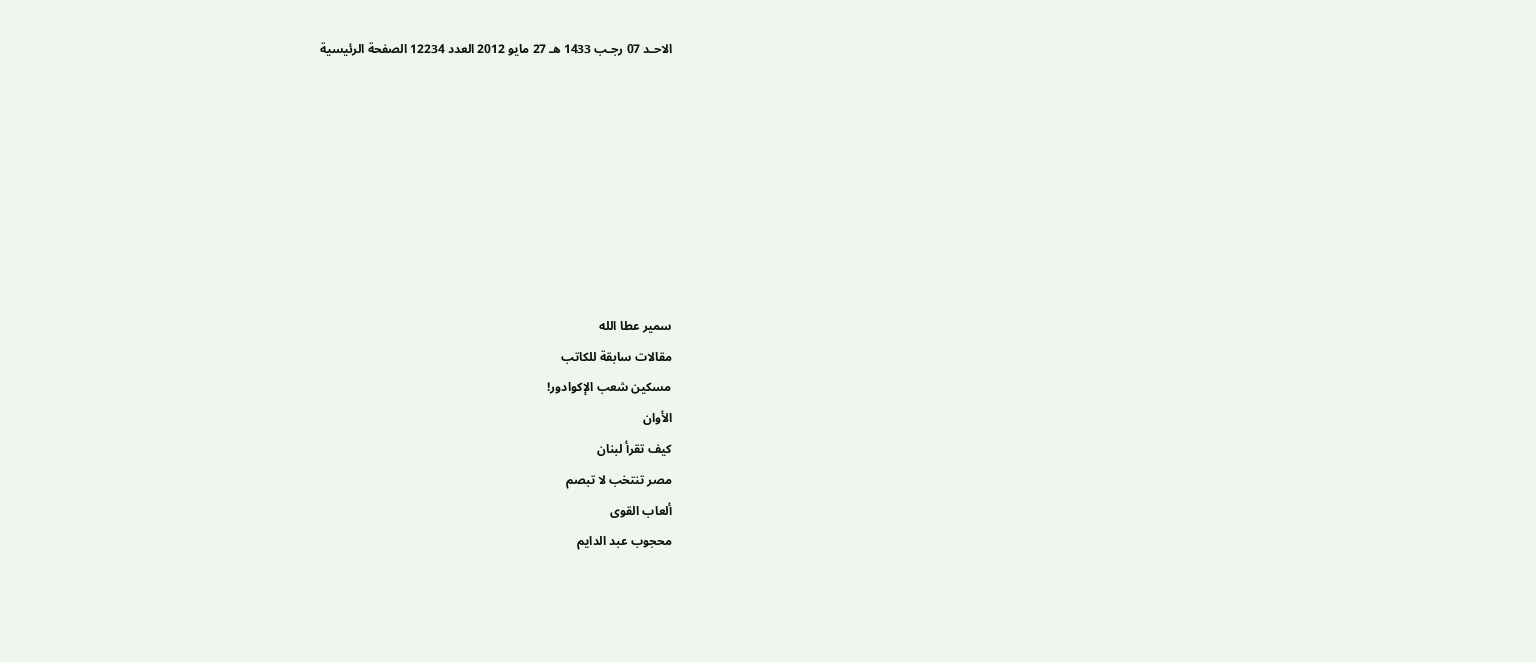الاحـد 07 رجـب 1433 هـ 27 مايو 2012 العدد 12234 الصفحة الرئيسية








سمير عطا الله
مقالات سابقة للكاتب
مسكين شعب الإكوادور!
الأوان
كيف تقرأ لبنان
مصر تنتخب لا تبصم
ألعاب القوى
محجوب عبد الدايم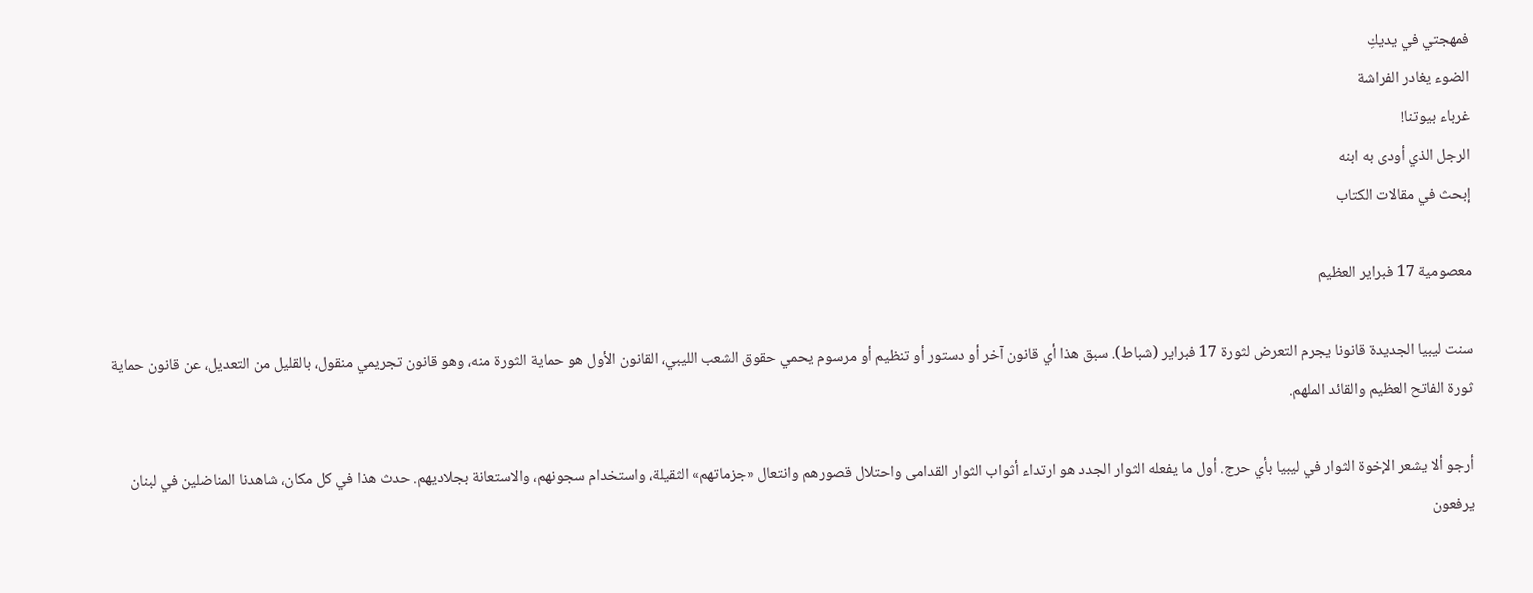فمهجتي في يديكِ
الضوء يغادر الفراشة
غرباء بيوتنا!
الرجل الذي أودى به ابنه
إبحث في مقالات الكتاب

معصومية 17 فبراير العظيم

سنت ليبيا الجديدة قانونا يجرم التعرض لثورة 17 فبراير (شباط). سبق هذا أي قانون آخر أو دستور أو تنظيم أو مرسوم يحمي حقوق الشعب الليبي، القانون الأول هو حماية الثورة منه، وهو قانون تجريمي منقول، بالقليل من التعديل، عن قانون حماية ثورة الفاتح العظيم والقائد الملهم.

أرجو ألا يشعر الإخوة الثوار في ليبيا بأي حرج. أول ما يفعله الثوار الجدد هو ارتداء أثواب الثوار القدامى واحتلال قصورهم وانتعال «جزماتهم» الثقيلة، واستخدام سجونهم، والاستعانة بجلاديهم. حدث هذا في كل مكان، شاهدنا المناضلين في لبنان يرفعون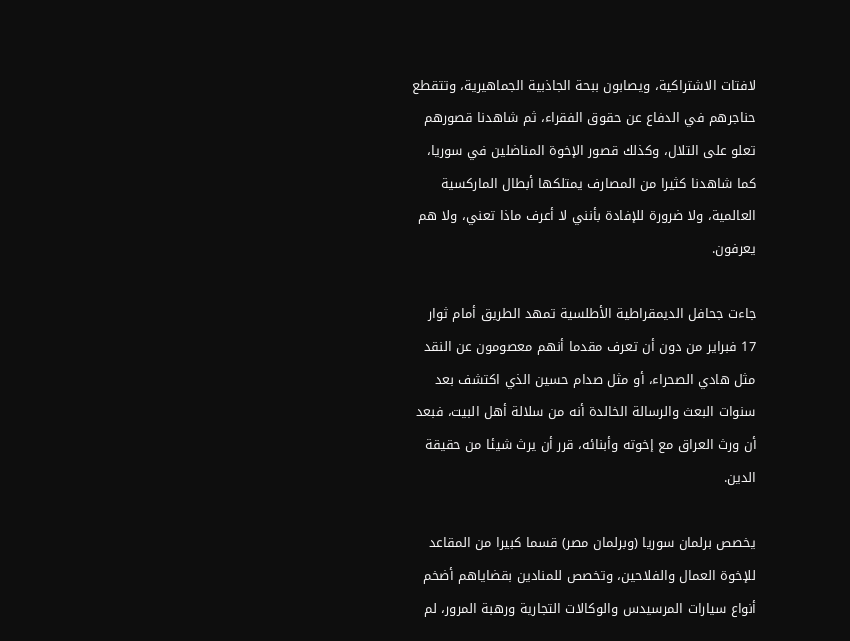لافتات الاشتراكية، ويصابون ببحة الجاذبية الجماهيرية، وتتقطع حناجرهم في الدفاع عن حقوق الفقراء، ثم شاهدنا قصورهم تعلو على التلال، وكذلك قصور الإخوة المناضلين في سوريا، كما شاهدنا كثيرا من المصارف يمتلكها أبطال الماركسية العالمية، ولا ضرورة للإفادة بأنني لا أعرف ماذا تعني، ولا هم يعرفون.

جاءت جحافل الديمقراطية الأطلسية تمهد الطريق أمام ثوار 17 فبراير من دون أن تعرف مقدما أنهم معصومون عن النقد مثل هادي الصحراء، أو مثل صدام حسين الذي اكتشف بعد سنوات البعث والرسالة الخالدة أنه من سلالة أهل البيت، فبعد أن ورث العراق مع إخوته وأبنائه، قرر أن يرث شيئا من حقيقة الدين.

يخصص برلمان سوريا (وبرلمان مصر) قسما كبيرا من المقاعد للإخوة العمال والفلاحين، وتخصص للمنادين بقضاياهم أضخم أنواع سيارات المرسيدس والوكالات التجارية ورهبة المرور، لم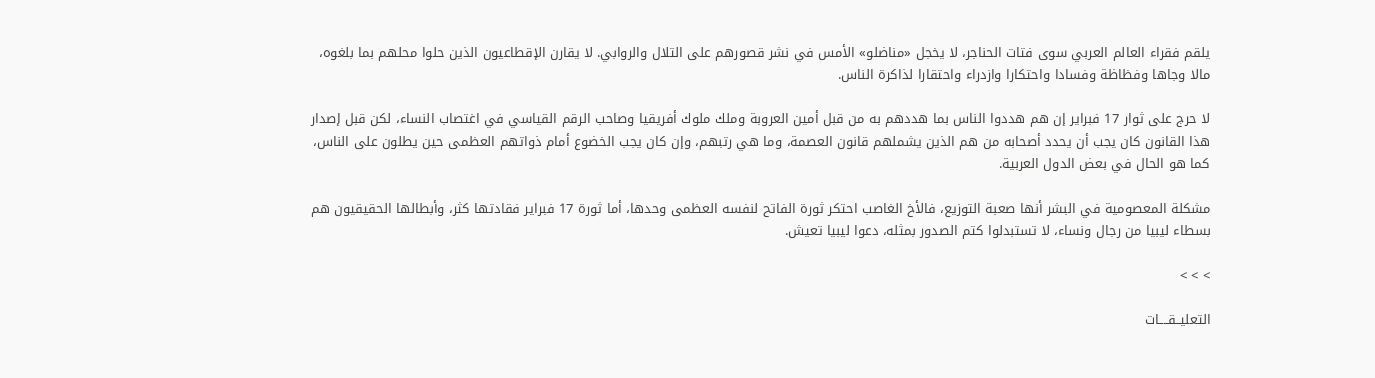يلقم فقراء العالم العربي سوى فتات الحناجر، لا يخجل «مناضلو» الأمس في نشر قصورهم على التلال والروابي. لا يقارن الإقطاعيون الذين حلوا محلهم بما بلغوه، مالا وجاها وفظاظة وفسادا واحتكارا وازدراء واحتقارا لذاكرة الناس.

لا حرج على ثوار 17 فبراير إن هم هددوا الناس بما هددهم به من قبل أمين العروبة وملك ملوك أفريقيا وصاحب الرقم القياسي في اغتصاب النساء، لكن قبل إصدار هذا القانون كان يجب أن يحدد أصحابه من هم الذين يشملهم قانون العصمة، وما هي رتبهم، وإن كان يجب الخضوع أمام ذواتهم العظمى حين يطلون على الناس، كما هو الحال في بعض الدول العربية.

مشكلة المعصومية في البشر أنها صعبة التوزيع، فالأخ الغاصب احتكر ثورة الفاتح لنفسه العظمى وحدها، أما ثورة 17 فبراير فقادتها كثر، وأبطالها الحقيقيون هم بسطاء ليبيا من رجال ونساء، لا تستبدلوا كتم الصدور بمثله، دعوا ليبيا تعيش.

> > >

التعليــقــــات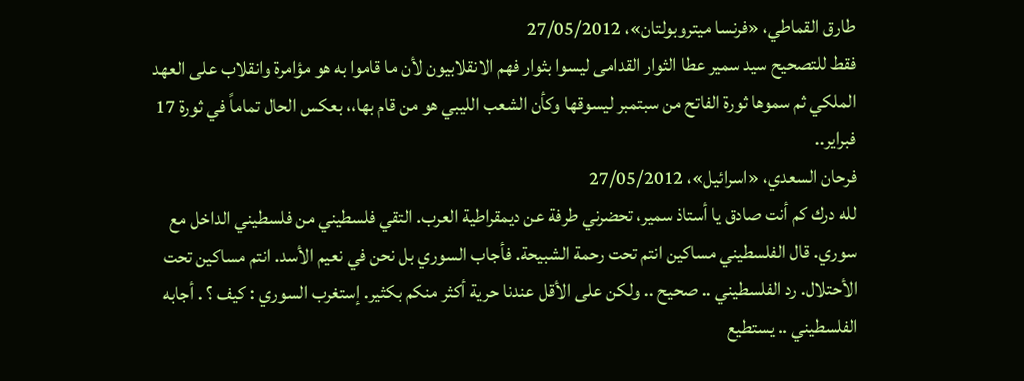طارق القماطي، «فرنسا ميتروبولتان»، 27/05/2012
فقط للتصحيح سيد سمير عطا الثوار القدامى ليسوا بثوار فهم الانقلابيون لأن ما قاموا به هو مؤامرة وانقلاب على العهد
الملكي ثم سموها ثورة الفاتح من سبتمبر ليسوقها وكأن الشعب الليبي هو من قام بها،، بعكس الحال تماماً في ثورة 17
فبراير..
فرحان السعدي، «اسرائيل»، 27/05/2012
لله درك كم أنت صادق يا أستاذ سمير، تحضرني طرفة عن ديمقراطية العرب. التقي فلسطيني من فلسطيني الداخل مع
سوري. قال الفلسطيني مساكين انتم تحت رحمة الشبيحة. فأجاب السوري بل نحن في نعيم الأسد. انتم مساكين تحت
الأحتلال. رد الفلسطيني .. صحيح .. ولكن على الأقل عندنا حرية أكثر منكم بكثير. إستغرب السوري : كيف ؟ . أجابه
الفلسطيني .. يستطيع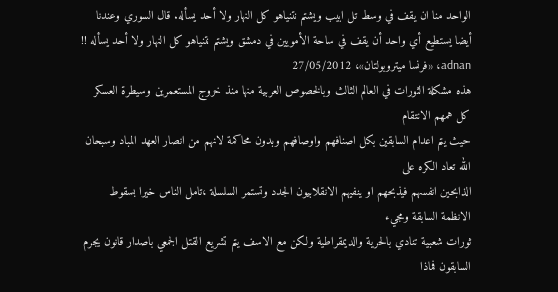الواحد منا ان يقف في وسط تل ابيب ويشتم نتنياهو كل النهار ولا أحد يسأله. قال السوري وعندنا
أيضا يستطيع أي واحد أن يقف في ساحة الأمويين في دمشق ويشتم نتنياهو كل النهار ولا أحد يسأله !!
adnan، «فرنسا ميتروبولتان»، 27/05/2012
هذه مشكلة الثورات في العالم الثالث وبالخصوص العربية منها منذ خروج المستعمرين وسيطرة العسكر كل همهم الانتقام
حيث يتم اعدام السابقين بكل اصنافهم واوصافهم وبدون محاكمة لانهم من انصار العهد المباد وسبحان الله تعاد الكره على
الذابحين انفسهم فيذبحهم او ينفيهم الانقلابيون الجدد وتستمر السلسلة ،تامل الناس خيرا بسقوط الانظمة السابقة ومجيء
ثورات شعبية تنادي بالحرية والديمقراطية ولكن مع الاسف يتم تشريع القتل الجمعي باصدار قانون يجرم السابقون فماذا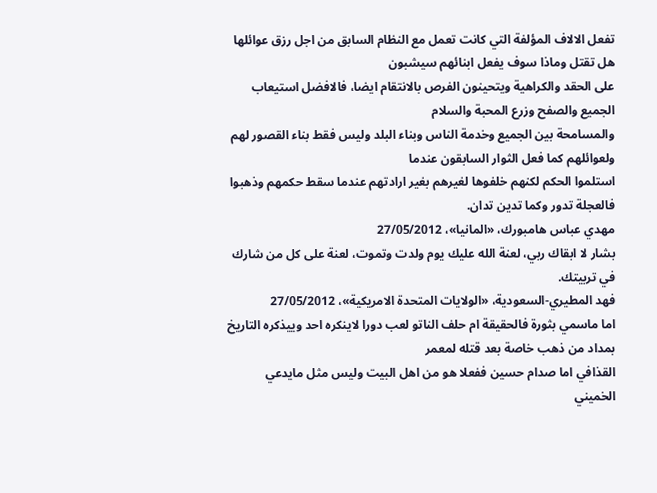تفعل الالاف المؤلفة التي كانت تعمل مع النظام السابق من اجل رزق عوائلها هل تقتل وماذا سوف يفعل ابنائهم سيشبون
على الحقد والكراهية ويتحينون الفرص بالانتقام ايضا، فالافضل استيعاب الجميع والصفح وزرع المحبة والسلام
والمسامحة بين الجميع وخدمة الناس وبناء البلد وليس فقط بناء القصور لهم ولعوائلهم كما فعل الثوار السابقون عندما
استلموا الحكم لكنهم خلفوها لغيرهم بغير ارادتهم عندما سقط حكمهم وذهبوا فالعجلة تدور وكما تدين تدان.
مهدي عباس هامبورك، «المانيا»، 27/05/2012
بشار لا ابقاك ربي، لعنة الله عليك يوم ولدت وتموت، لعنة على كل من شارك في تربيتك.
فهد المطيري-السعودية، «الولايات المتحدة الامريكية»، 27/05/2012
اما ماسمي بثورة فالحقيقة ام حلف الناتو لعب دورا لاينكره احد وييذكره التاريخ بمداد من ذهب خاصة بعد قتله لمعمر
القذافي اما صدام حسين ففعلا هو من اهل البيت وليس مثل مايدعي الخميني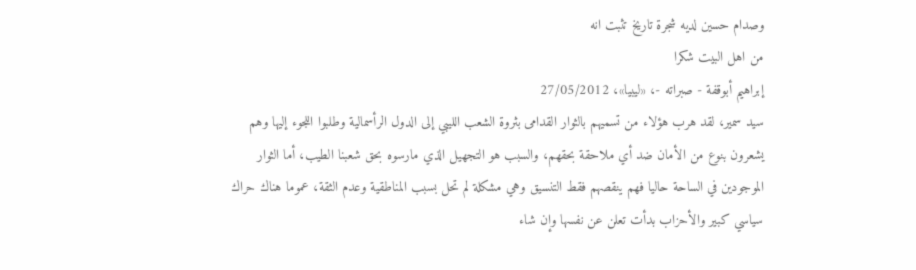وصدام حسين لديه شجرة تاريخ تثبت انه
من اهل البيت شكرا
إبراهيم أبوقفة - صبراته -، «ليبيا»، 27/05/2012
سيد سمير، لقد هرب هؤلاء من تسميهم بالثوار القدامى بثروة الشعب الليبي إلى الدول الرأسمالية وطلبوا اللجوء إليها وهم
يشعرون بنوع من الأمان ضد أي ملاحقة بحقهم، والسبب هو التجهيل الذي مارسوه بحق شعبنا الطيب، أما الثوار
الموجودين في الساحة حاليا فهم ينقصهم فقط التنسيق وهي مشكلة لم تحل بسبب المناطقية وعدم الثقة، عموما هناك حراك
سياسي كبير والأحزاب بدأت تعلن عن نفسها وإن شاء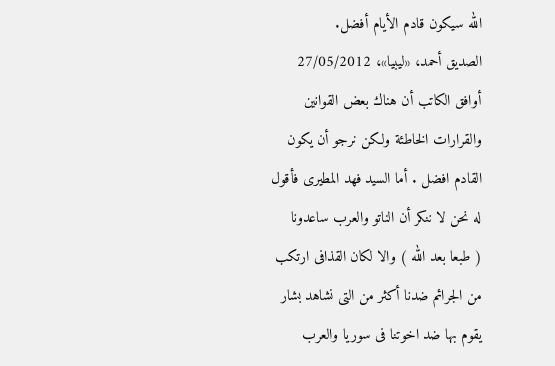الله سيكون قادم الأيام أفضل.
الصديق أحمد، «ليبيا»، 27/05/2012
أوافق الكاتب أن هناك بعض القوانين
والقرارات الخاطئة ولكن نرجو أن يكون
القادم افضل . أما السيد فهد المطيرى فأقول
له نحن لا ننكر أن الناتو والعرب ساعدونا
( طبعا بعد الله ) والا لكان القذافى ارتكب
من الجرائم ضدنا أكثر من التى نشاهد بشار
يقوم بها ضد اخوتنا فى سوريا والعرب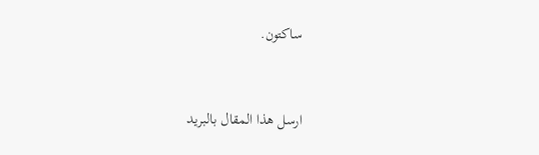ساكتون.


ارسل هذا المقال بالبريد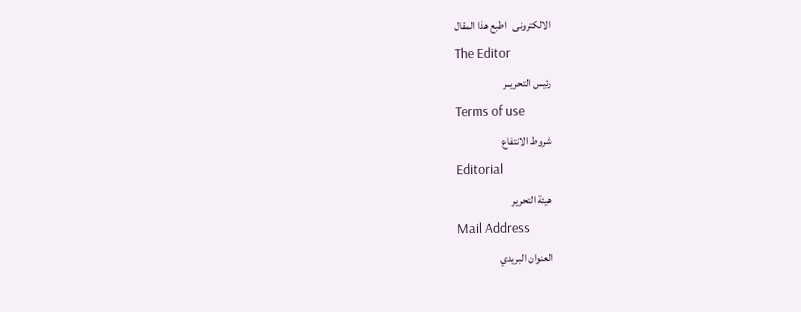الالكترونى   اطبع هذا المقال
The Editor
رئيس التحريــر
Terms of use
شروط الانتفاع
Editorial
هيئة التحرير
Mail Address
العنوان البريدي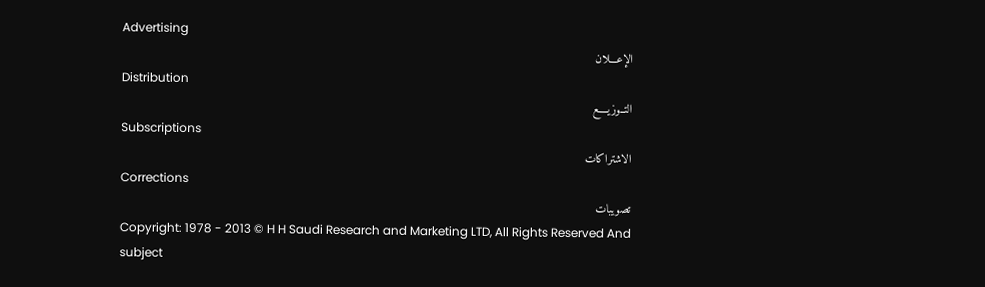Advertising
الإعـــلان
Distribution
التــوزيــــع
Subscriptions
الاشتراكات
Corrections
تصويبات
Copyright: 1978 - 2013 © H H Saudi Research and Marketing LTD, All Rights Reserved And subject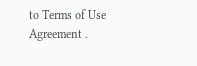to Terms of Use Agreement .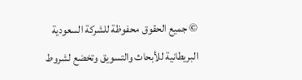© جميع الحقوق محفوظة للشركة السعودية البريطانية للأبحاث والتسويق وتخضع لشروط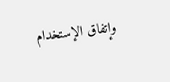وإتفاق الإستخدام